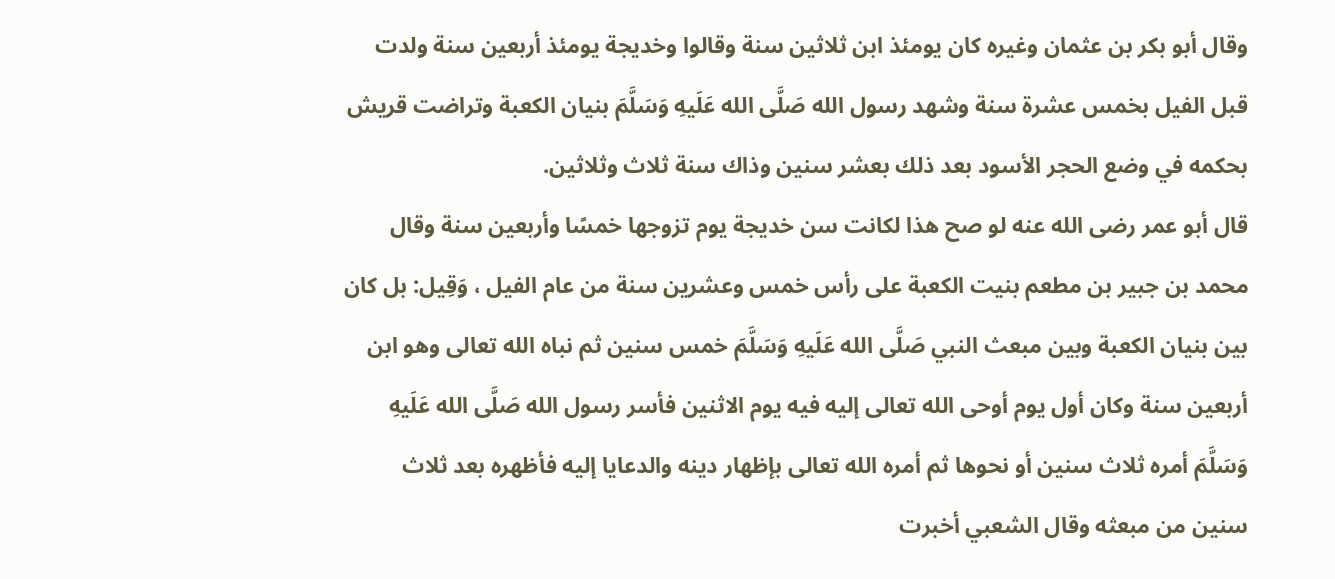وقال أبو بكر بن عثمان وغيره كان يومئذ ابن ثلاثين سنة وقالوا وخديجة يومئذ أربعين سنة ولدت قبل الفيل بخمس عشرة سنة وشهد رسول الله صَلَّى الله عَلَيهِ وَسَلَّمَ بنيان الكعبة وتراضت قريش بحكمه في وضع الحجر الأسود بعد ذلك بعشر سنين وذاك سنة ثلاث وثلاثين.
قال أبو عمر رضى الله عنه لو صح هذا لكانت سن خديجة يوم تزوجها خمسًا وأربعين سنة وقال محمد بن جبير بن مطعم بنيت الكعبة على رأس خمس وعشرين سنة من عام الفيل ، وَقِيل: بل كان بين بنيان الكعبة وبين مبعث النبي صَلَّى الله عَلَيهِ وَسَلَّمَ خمس سنين ثم نباه الله تعالى وهو ابن أربعين سنة وكان أول يوم أوحى الله تعالى إليه فيه يوم الاثنين فأسر رسول الله صَلَّى الله عَلَيهِ وَسَلَّمَ أمره ثلاث سنين أو نحوها ثم أمره الله تعالى بإظهار دينه والدعايا إليه فأظهره بعد ثلاث سنين من مبعثه وقال الشعبي أخبرت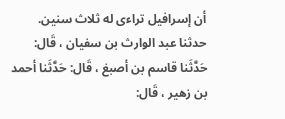أن إسرافيل تراءى له ثلاث سنين.
حدثنا عبد الوارث بن سفيان ، قَال: حَدَّثَنا قاسم بن أصبغ ، قَال: حَدَّثَنا أحمد بن زهير ، قَال: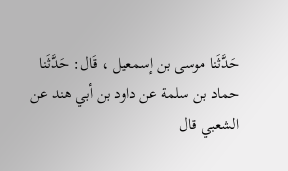حَدَّثَنا موسى بن إسمعيل ، قَال: حَدَّثَنا حماد بن سلمة عن داود بن أبي هند عن الشعبي قال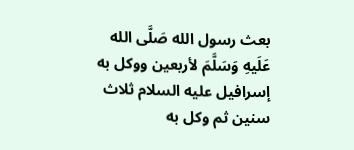بعث رسول الله صَلَّى الله عَلَيهِ وَسَلَّمَ لأربعين ووكل به إسرافيل عليه السلام ثلاث سنين ثم وكل به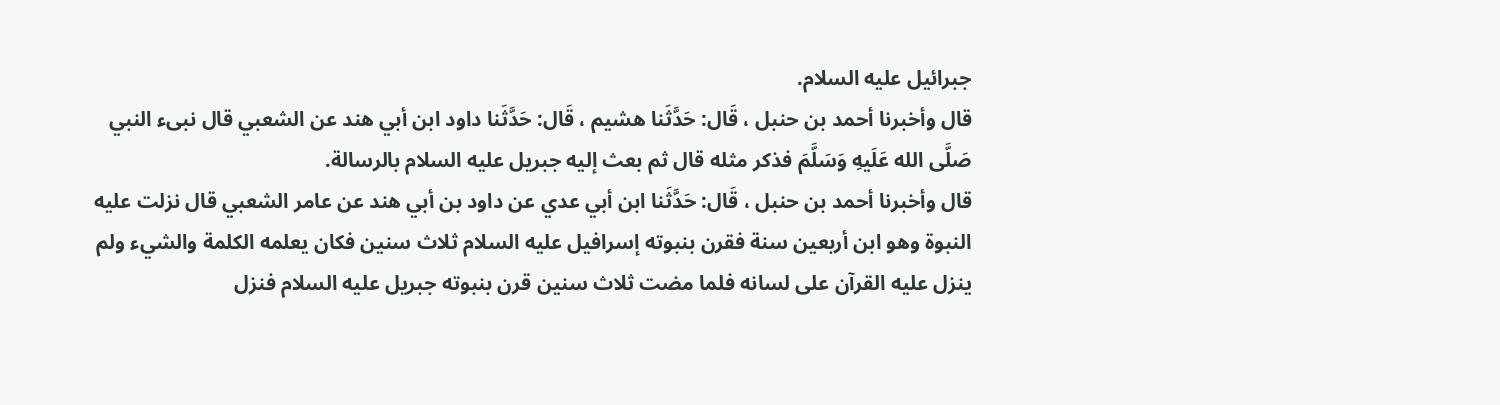جبرائيل عليه السلام.
قال وأخبرنا أحمد بن حنبل ، قَال: حَدَّثَنا هشيم ، قَال: حَدَّثَنا داود ابن أبي هند عن الشعبي قال نبىء النبي صَلَّى الله عَلَيهِ وَسَلَّمَ فذكر مثله قال ثم بعث إليه جبريل عليه السلام بالرسالة.
قال وأخبرنا أحمد بن حنبل ، قَال: حَدَّثَنا ابن أبي عدي عن داود بن أبي هند عن عامر الشعبي قال نزلت عليه النبوة وهو ابن أربعين سنة فقرن بنبوته إسرافيل عليه السلام ثلاث سنين فكان يعلمه الكلمة والشيء ولم ينزل عليه القرآن على لسانه فلما مضت ثلاث سنين قرن بنبوته جبريل عليه السلام فنزل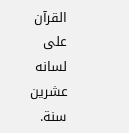القرآن على لسانه عشرين سنة.